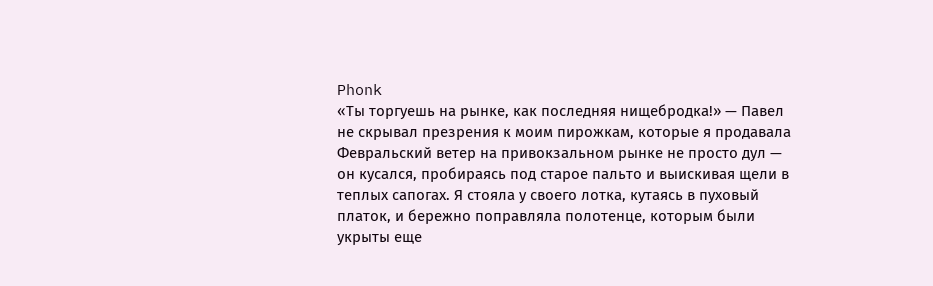Phonk
«Ты торгуешь на рынке, как последняя нищебродка!» — Павел не скрывал презрения к моим пирожкам, которые я продавала
Февральский ветер на привокзальном рынке не просто дул — он кусался, пробираясь под старое пальто и выискивая щели в теплых сапогах. Я стояла у своего лотка, кутаясь в пуховый платок, и бережно поправляла полотенце, которым были укрыты еще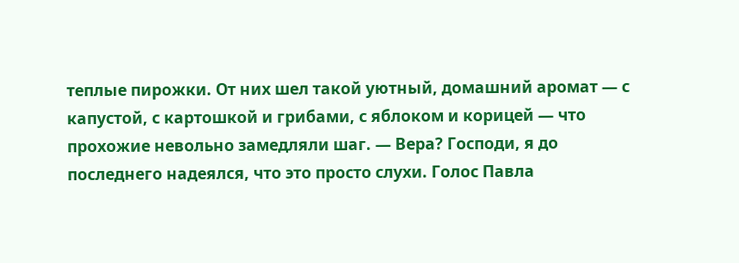теплые пирожки. От них шел такой уютный, домашний аромат — с капустой, с картошкой и грибами, с яблоком и корицей — что прохожие невольно замедляли шаг. — Вера? Господи, я до последнего надеялся, что это просто слухи. Голос Павла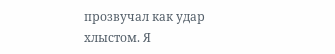прозвучал как удар хлыстом. Я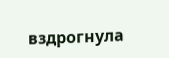вздрогнула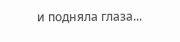и подняла глаза...